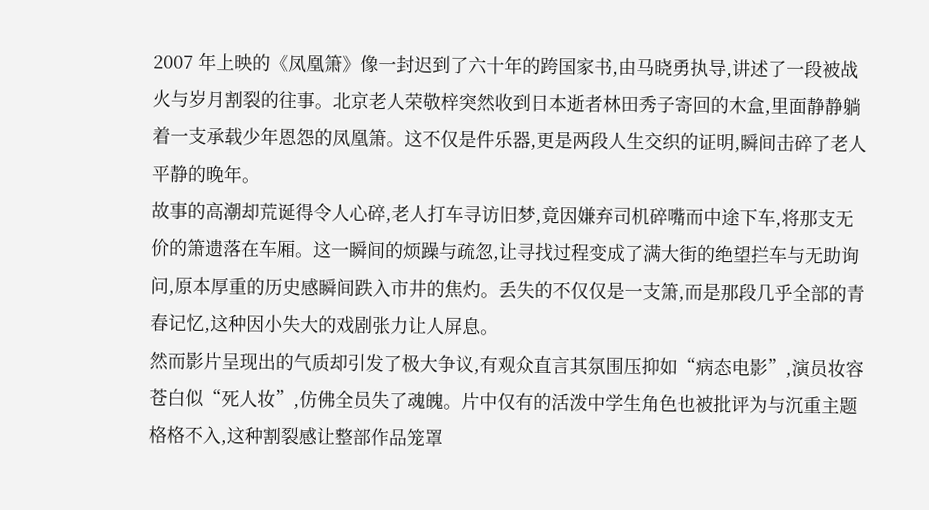2007 年上映的《凤凰箫》像一封迟到了六十年的跨国家书,由马晓勇执导,讲述了一段被战火与岁月割裂的往事。北京老人荣敬梓突然收到日本逝者林田秀子寄回的木盒,里面静静躺着一支承载少年恩怨的凤凰箫。这不仅是件乐器,更是两段人生交织的证明,瞬间击碎了老人平静的晚年。
故事的高潮却荒诞得令人心碎,老人打车寻访旧梦,竟因嫌弃司机碎嘴而中途下车,将那支无价的箫遗落在车厢。这一瞬间的烦躁与疏忽,让寻找过程变成了满大街的绝望拦车与无助询问,原本厚重的历史感瞬间跌入市井的焦灼。丢失的不仅仅是一支箫,而是那段几乎全部的青春记忆,这种因小失大的戏剧张力让人屏息。
然而影片呈现出的气质却引发了极大争议,有观众直言其氛围压抑如“病态电影”,演员妆容苍白似“死人妆”,仿佛全员失了魂魄。片中仅有的活泼中学生角色也被批评为与沉重主题格格不入,这种割裂感让整部作品笼罩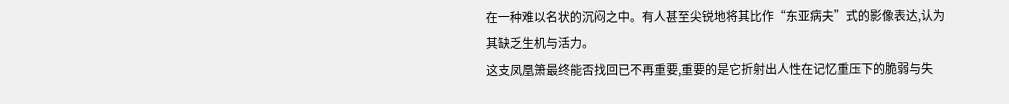在一种难以名状的沉闷之中。有人甚至尖锐地将其比作“东亚病夫”式的影像表达,认为其缺乏生机与活力。
这支凤凰箫最终能否找回已不再重要,重要的是它折射出人性在记忆重压下的脆弱与失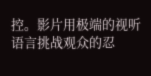控。影片用极端的视听语言挑战观众的忍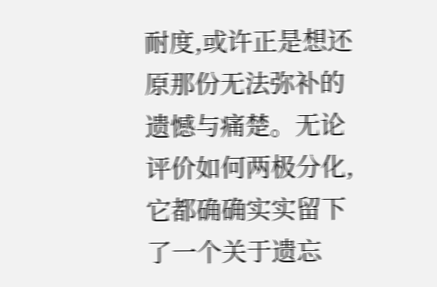耐度,或许正是想还原那份无法弥补的遗憾与痛楚。无论评价如何两极分化,它都确确实实留下了一个关于遗忘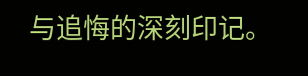与追悔的深刻印记。